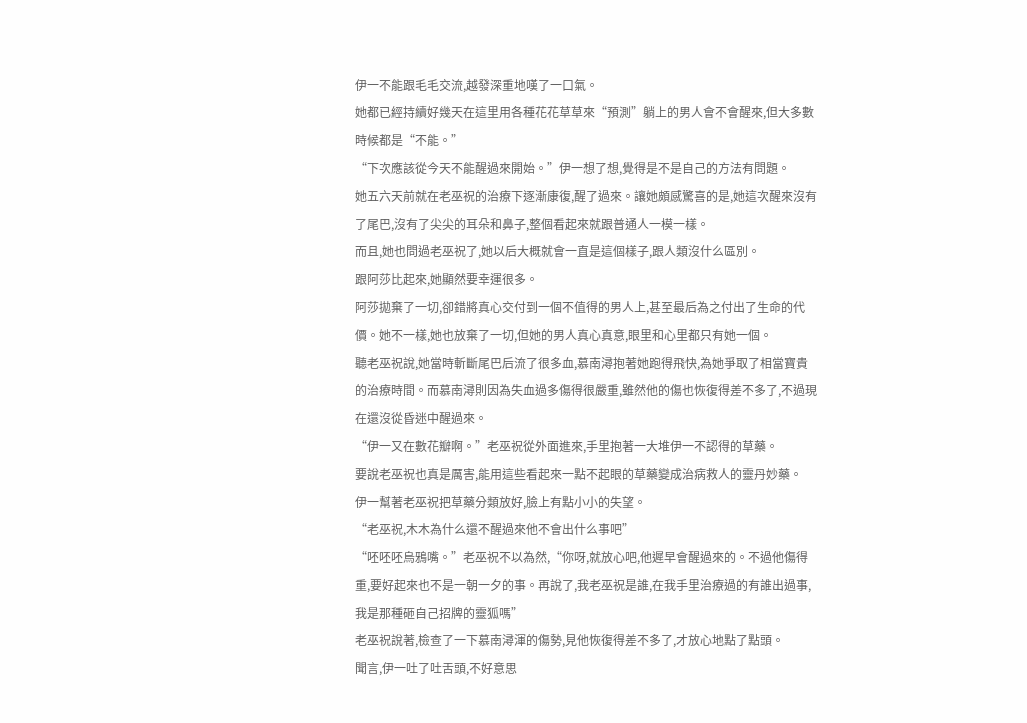伊一不能跟毛毛交流,越發深重地嘆了一口氣。
她都已經持續好幾天在這里用各種花花草草來“預測”躺上的男人會不會醒來,但大多數時候都是“不能。”
“下次應該從今天不能醒過來開始。”伊一想了想,覺得是不是自己的方法有問題。
她五六天前就在老巫祝的治療下逐漸康復,醒了過來。讓她頗感驚喜的是,她這次醒來沒有了尾巴,沒有了尖尖的耳朵和鼻子,整個看起來就跟普通人一模一樣。
而且,她也問過老巫祝了,她以后大概就會一直是這個樣子,跟人類沒什么區別。
跟阿莎比起來,她顯然要幸運很多。
阿莎拋棄了一切,卻錯將真心交付到一個不值得的男人上,甚至最后為之付出了生命的代價。她不一樣,她也放棄了一切,但她的男人真心真意,眼里和心里都只有她一個。
聽老巫祝說,她當時斬斷尾巴后流了很多血,慕南潯抱著她跑得飛快,為她爭取了相當寶貴的治療時間。而慕南潯則因為失血過多傷得很嚴重,雖然他的傷也恢復得差不多了,不過現在還沒從昏迷中醒過來。
“伊一又在數花瓣啊。”老巫祝從外面進來,手里抱著一大堆伊一不認得的草藥。
要說老巫祝也真是厲害,能用這些看起來一點不起眼的草藥變成治病救人的靈丹妙藥。
伊一幫著老巫祝把草藥分類放好,臉上有點小小的失望。
“老巫祝,木木為什么還不醒過來他不會出什么事吧”
“呸呸呸烏鴉嘴。”老巫祝不以為然,“你呀,就放心吧,他遲早會醒過來的。不過他傷得重,要好起來也不是一朝一夕的事。再說了,我老巫祝是誰,在我手里治療過的有誰出過事,我是那種砸自己招牌的靈狐嗎”
老巫祝說著,檢查了一下慕南潯渾的傷勢,見他恢復得差不多了,才放心地點了點頭。
聞言,伊一吐了吐舌頭,不好意思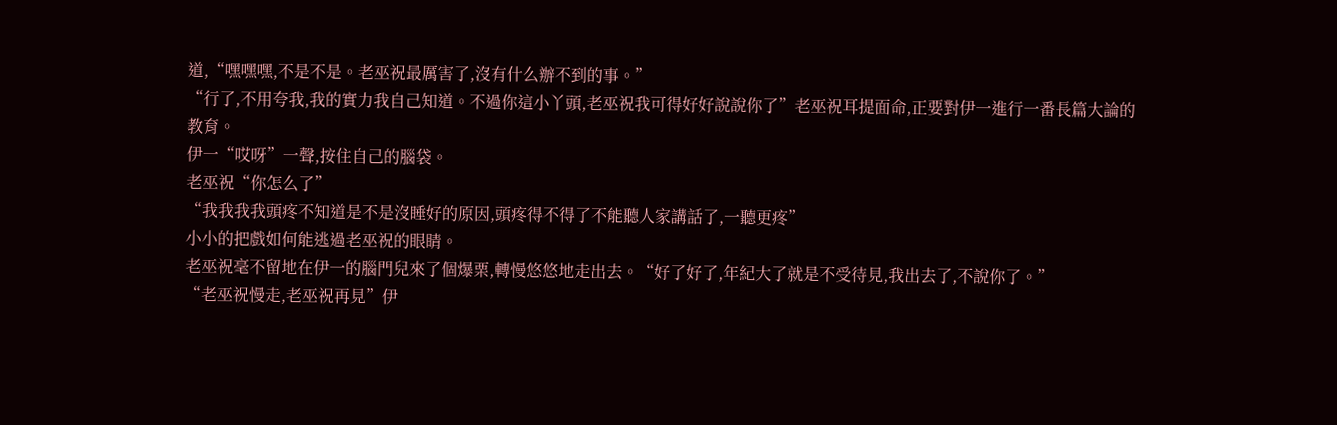道,“嘿嘿嘿,不是不是。老巫祝最厲害了,沒有什么辦不到的事。”
“行了,不用夸我,我的實力我自己知道。不過你這小丫頭,老巫祝我可得好好說說你了”老巫祝耳提面命,正要對伊一進行一番長篇大論的教育。
伊一“哎呀”一聲,按住自己的腦袋。
老巫祝“你怎么了”
“我我我我頭疼不知道是不是沒睡好的原因,頭疼得不得了不能聽人家講話了,一聽更疼”
小小的把戲如何能逃過老巫祝的眼睛。
老巫祝毫不留地在伊一的腦門兒來了個爆栗,轉慢悠悠地走出去。“好了好了,年紀大了就是不受待見,我出去了,不說你了。”
“老巫祝慢走,老巫祝再見”伊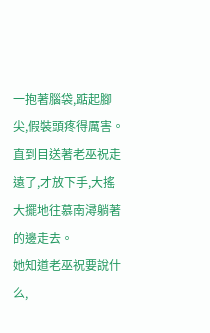一抱著腦袋,踮起腳尖,假裝頭疼得厲害。直到目送著老巫祝走遠了,才放下手,大搖大擺地往慕南潯躺著的邊走去。
她知道老巫祝要說什么,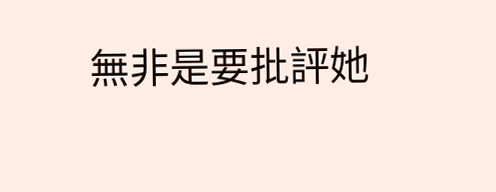無非是要批評她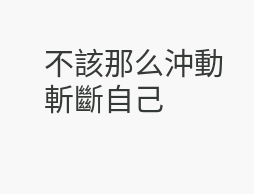不該那么沖動斬斷自己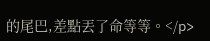的尾巴,差點丟了命等等。</p>